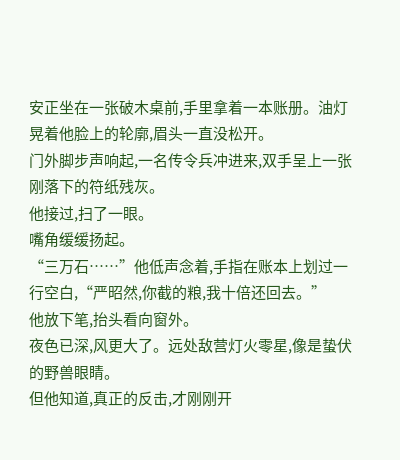安正坐在一张破木桌前,手里拿着一本账册。油灯晃着他脸上的轮廓,眉头一直没松开。
门外脚步声响起,一名传令兵冲进来,双手呈上一张刚落下的符纸残灰。
他接过,扫了一眼。
嘴角缓缓扬起。
“三万石……”他低声念着,手指在账本上划过一行空白,“严昭然,你截的粮,我十倍还回去。”
他放下笔,抬头看向窗外。
夜色已深,风更大了。远处敌营灯火零星,像是蛰伏的野兽眼睛。
但他知道,真正的反击,才刚刚开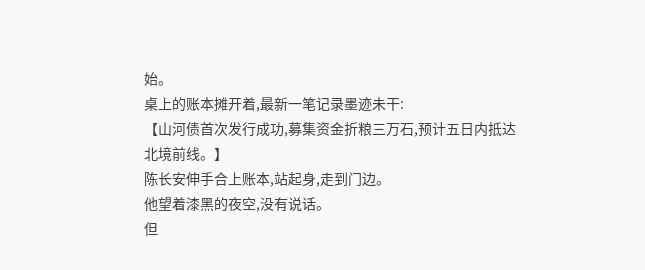始。
桌上的账本摊开着,最新一笔记录墨迹未干:
【山河债首次发行成功,募集资金折粮三万石,预计五日内抵达北境前线。】
陈长安伸手合上账本,站起身,走到门边。
他望着漆黑的夜空,没有说话。
但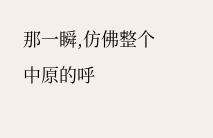那一瞬,仿佛整个中原的呼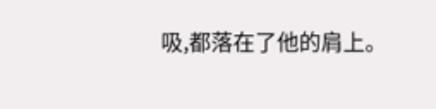吸,都落在了他的肩上。